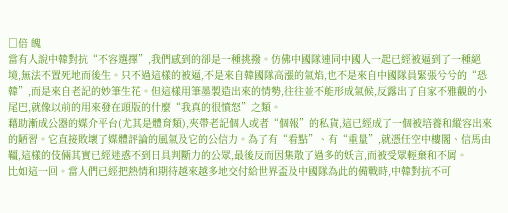□倍 魄
當有人說中韓對抗“不容選擇”,我們感到的卻是一種挑撥。仿佛中國隊連同中國人一起已經被逼到了一種絕境,無法不置死地而後生。只不過這樣的被逼,不是來自韓國隊高漲的氣焰,也不是來自中國隊員緊張兮兮的“恐韓”,而是來自老記的妙筆生花。但這樣用筆墨製造出來的情勢,往往並不能形成氣候,反露出了自家不雅觀的小尾巴,就像以前的用來發在頭版的什麼“我真的很憤怒”之類。
藉助漸成公器的媒介平台(尤其是體育類),夾帶老記個人或者“個報”的私貨,這已經成了一個被培養和縱容出來的陋習。它直接敗壞了媒體評論的風氣及它的公信力。為了有“看點”、有“重量”,就憑任空中樓閣、信馬由韁,這樣的伎倆其實已經迷惑不到日具判斷力的公眾,最後反而因集散了過多的妖言,而被受眾輕棄和不屑。
比如這一回。當人們已經把熱情和期待越來越多地交付給世界盃及中國隊為此的備戰時,中韓對抗不可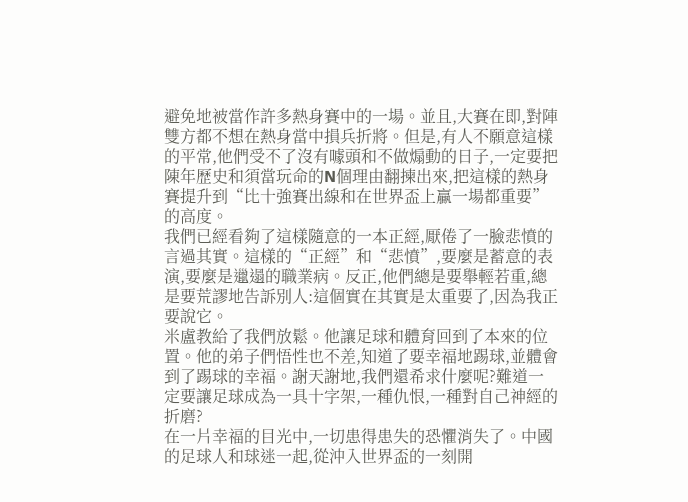避免地被當作許多熱身賽中的一場。並且,大賽在即,對陣雙方都不想在熱身當中損兵折將。但是,有人不願意這樣的平常,他們受不了沒有噱頭和不做煽動的日子,一定要把陳年歷史和須當玩命的N個理由翻揀出來,把這樣的熱身賽提升到“比十強賽出線和在世界盃上贏一場都重要”的高度。
我們已經看夠了這樣隨意的一本正經,厭倦了一臉悲憤的言過其實。這樣的“正經”和“悲憤”,要麼是蓄意的表演,要麼是邋遢的職業病。反正,他們總是要舉輕若重,總是要荒謬地告訴別人:這個實在其實是太重要了,因為我正要說它。
米盧教給了我們放鬆。他讓足球和體育回到了本來的位置。他的弟子們悟性也不差,知道了要幸福地踢球,並體會到了踢球的幸福。謝天謝地,我們還希求什麼呢?難道一定要讓足球成為一具十字架,一種仇恨,一種對自己神經的折磨?
在一片幸福的目光中,一切患得患失的恐懼消失了。中國的足球人和球迷一起,從沖入世界盃的一刻開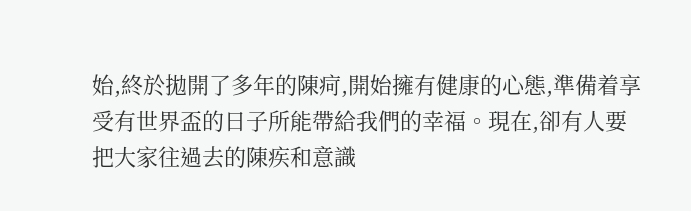始,終於拋開了多年的陳疴,開始擁有健康的心態,準備着享受有世界盃的日子所能帶給我們的幸福。現在,卻有人要把大家往過去的陳疾和意識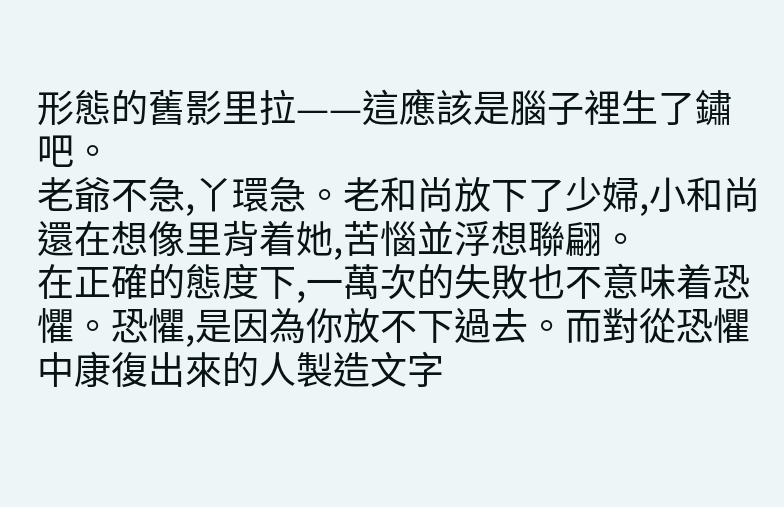形態的舊影里拉——這應該是腦子裡生了鏽吧。
老爺不急,丫環急。老和尚放下了少婦,小和尚還在想像里背着她,苦惱並浮想聯翩。
在正確的態度下,一萬次的失敗也不意味着恐懼。恐懼,是因為你放不下過去。而對從恐懼中康復出來的人製造文字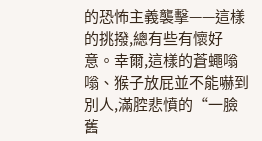的恐怖主義襲擊——這樣的挑撥,總有些有懷好意。幸爾,這樣的蒼蠅嗡嗡、猴子放屁並不能嚇到別人,滿腔悲憤的“一臉舊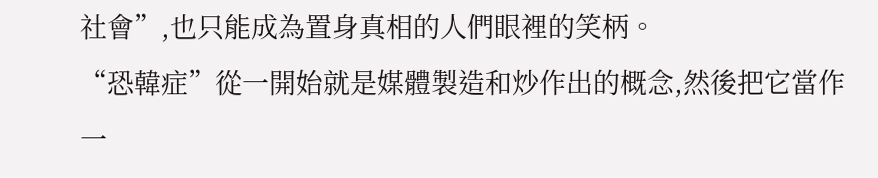社會”,也只能成為置身真相的人們眼裡的笑柄。
“恐韓症”從一開始就是媒體製造和炒作出的概念,然後把它當作一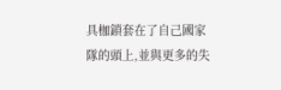具枷鎖套在了自己國家隊的頭上,並與更多的失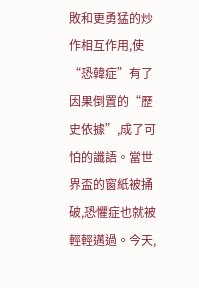敗和更勇猛的炒作相互作用,使“恐韓症”有了因果倒置的“歷史依據”,成了可怕的讖語。當世界盃的窗紙被捅破,恐懼症也就被輕輕邁過。今天,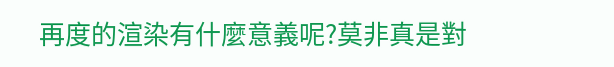再度的渲染有什麼意義呢?莫非真是對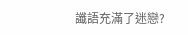讖語充滿了迷戀?